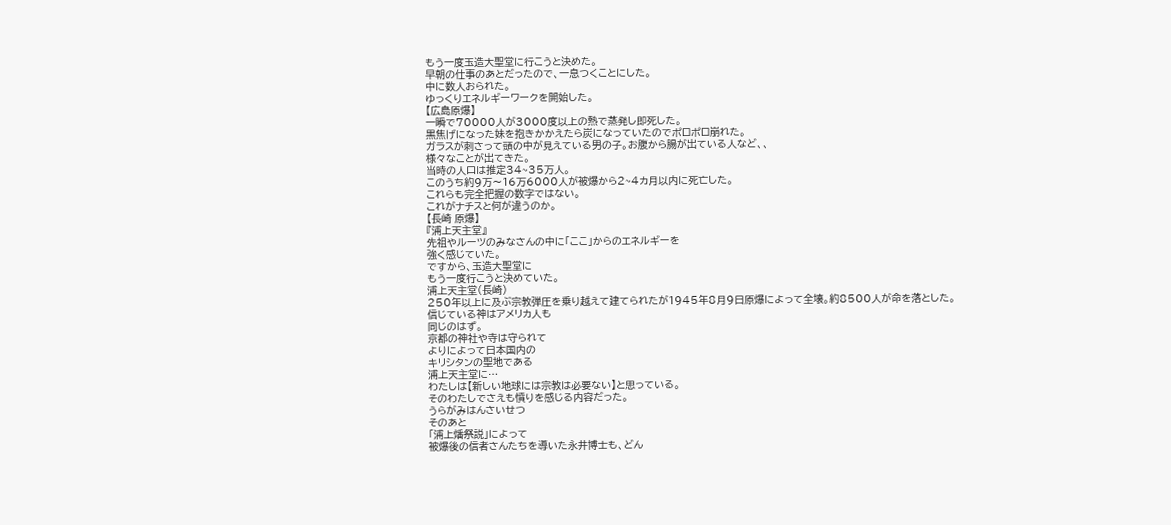もう一度玉造大聖堂に行こうと決めた。
早朝の仕事のあとだったので、一息つくことにした。
中に数人おられた。
ゆっくりエネルギーワークを開始した。
【広島原爆】
一瞬で70000人が3000度以上の熱で蒸発し即死した。
黒焦げになった妹を抱きかかえたら炭になっていたのでポロポロ崩れた。
ガラスが刺さって頭の中が見えている男の子。お腹から腸が出ている人など、、
様々なことが出てきた。
当時の人口は推定34~35万人。
このうち約9万〜16万6000人が被爆から2~4カ月以内に死亡した。
これらも完全把握の数字ではない。
これがナチスと何が違うのか。
【長崎 原爆】
『浦上天主堂』
先祖やルーツのみなさんの中に「ここ」からのエネルギーを
強く感じていた。
ですから、玉造大聖堂に
もう一度行こうと決めていた。
浦上天主堂(長崎)
250年以上に及ぶ宗教弾圧を乗り越えて建てられたが1945年8月9日原爆によって全壊。約8500人が命を落とした。
信じている神はアメリカ人も
同じのはず。
京都の神社や寺は守られて
よりによって日本国内の
キリシタンの聖地である
浦上天主堂に…
わたしは【新しい地球には宗教は必要ない】と思っている。
そのわたしでさえも憤りを感じる内容だった。
うらがみはんさいせつ
そのあと
「浦上燔祭説」によって
被爆後の信者さんたちを導いた永井博士も、どん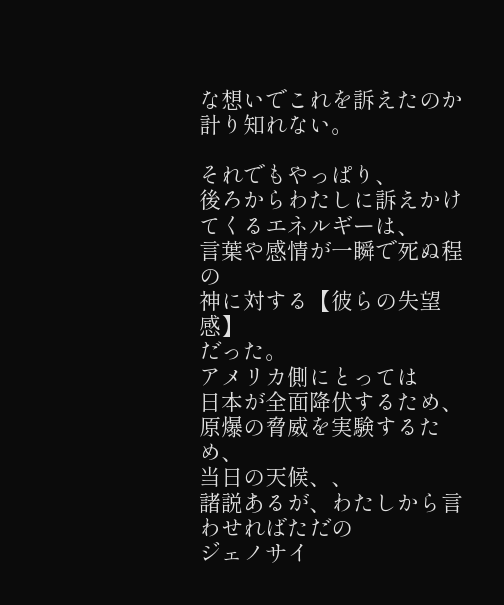な想いでこれを訴えたのか計り知れない。

それでもやっぱり、
後ろからわたしに訴えかけてくるエネルギーは、
言葉や感情が一瞬で死ぬ程の
神に対する【彼らの失望感】
だった。
アメリカ側にとっては
日本が全面降伏するため、
原爆の脅威を実験するため、
当日の天候、、
諸説あるが、わたしから言わせればただの
ジェノサイ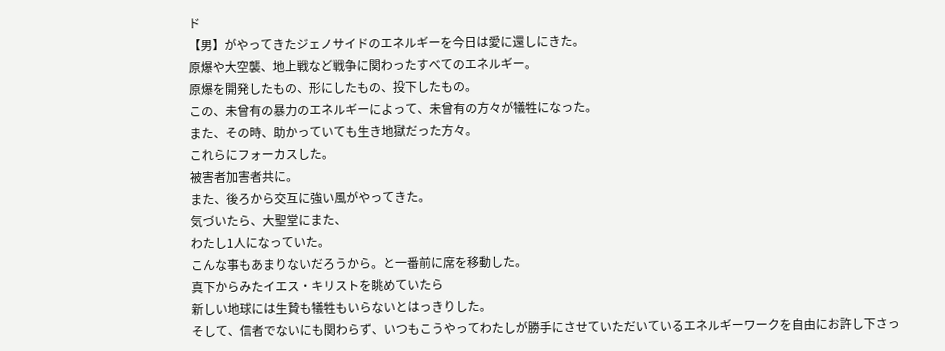ド
【男】がやってきたジェノサイドのエネルギーを今日は愛に還しにきた。
原爆や大空襲、地上戦など戦争に関わったすべてのエネルギー。
原爆を開発したもの、形にしたもの、投下したもの。
この、未曾有の暴力のエネルギーによって、未曾有の方々が犠牲になった。
また、その時、助かっていても生き地獄だった方々。
これらにフォーカスした。
被害者加害者共に。
また、後ろから交互に強い風がやってきた。
気づいたら、大聖堂にまた、
わたし1人になっていた。
こんな事もあまりないだろうから。と一番前に席を移動した。
真下からみたイエス・キリストを眺めていたら
新しい地球には生贄も犠牲もいらないとはっきりした。
そして、信者でないにも関わらず、いつもこうやってわたしが勝手にさせていただいているエネルギーワークを自由にお許し下さっ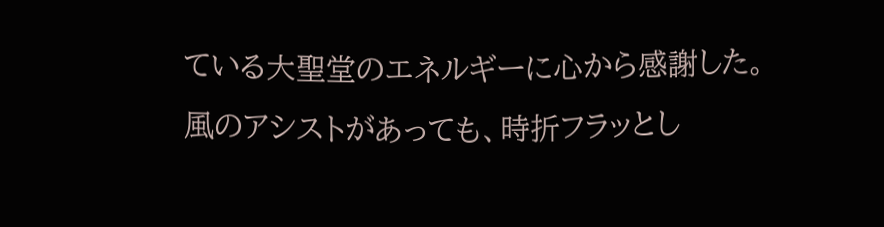ている大聖堂のエネルギーに心から感謝した。
風のアシストがあっても、時折フラッとし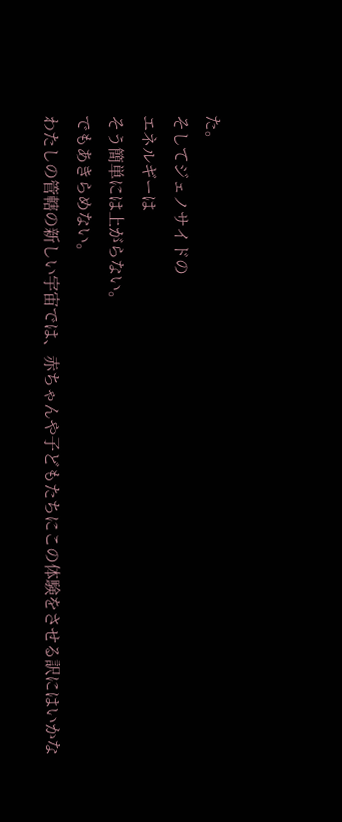た。
そしてジェノサイドの
エネルギーは
そう簡単には上がらない。
でもあきらめない。
わたしの管轄の新しい宇宙では、赤ちゃんや子どもたちにこの体験をさせる訳にはいかな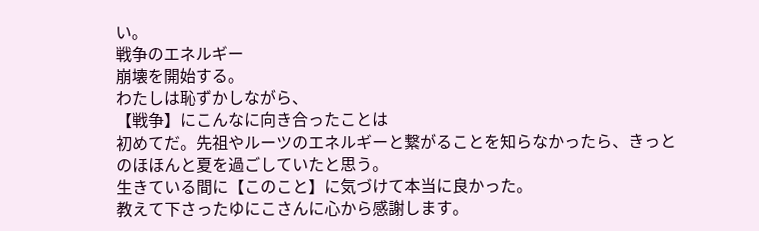い。
戦争のエネルギー
崩壊を開始する。
わたしは恥ずかしながら、
【戦争】にこんなに向き合ったことは
初めてだ。先祖やルーツのエネルギーと繋がることを知らなかったら、きっと
のほほんと夏を過ごしていたと思う。
生きている間に【このこと】に気づけて本当に良かった。
教えて下さったゆにこさんに心から感謝します。